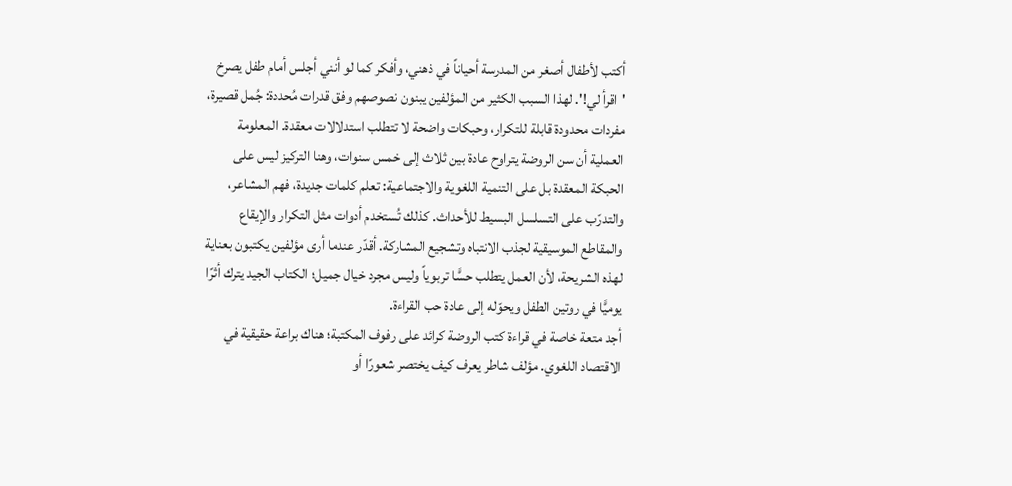أكتب لأطفال أصغر من المدرسة أحياناً في ذهني، وأفكر كما لو أنني أجلس أمام طفل يصرخ 'اقرأ لي!'. لهذا السبب الكثير من المؤلفين يبنون نصوصهم وفق قدرات مُحددة: جُمل قصيرة، مفردات محدودة قابلة للتكرار، وحبكات واضحة لا تتطلب استدلالات معقدة. المعلومة العملية أن سن الروضة يتراوح عادة بين ثلاث إلى خمس سنوات، وهنا التركيز ليس على الحبكة المعقدة بل على التنمية اللغوية والاجتماعية: تعلم كلمات جديدة، فهم المشاعر، والتدرّب على التسلسل البسيط للأحداث. كذلك تُستخدم أدوات مثل التكرار والإيقاع والمقاطع الموسيقية لجذب الانتباه وتشجيع المشاركة. أقدّر عندما أرى مؤلفين يكتبون بعناية لهذه الشريحة، لأن العمل يتطلب حسًّا تربوياً وليس مجرد خيال جميل؛ الكتاب الجيد يترك أثرًا يوميًّا في روتين الطفل ويحوّله إلى عادة حب القراءة.
أجد متعة خاصة في قراءة كتب الروضة كرائد على رفوف المكتبة؛ هناك براعة حقيقية في الاقتصاد اللغوي. مؤلف شاطر يعرف كيف يختصر شعورًا أو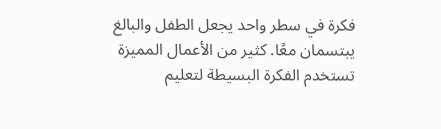فكرة في سطر واحد يجعل الطفل والبالغ يبتسمان معًا. كثير من الأعمال المميزة تستخدم الفكرة البسيطة لتعليم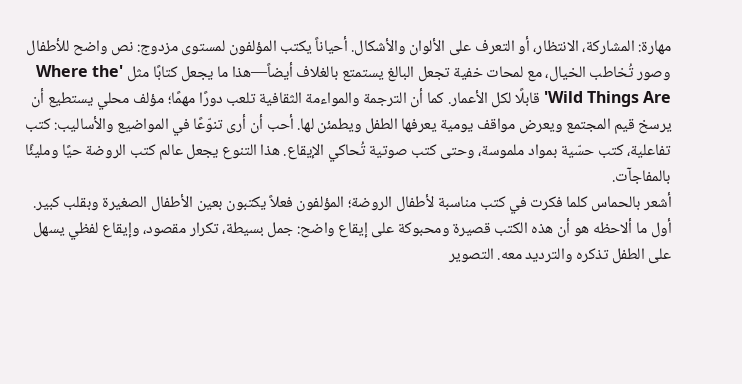مهارة: المشاركة، الانتظار، أو التعرف على الألوان والأشكال. أحياناً يكتب المؤلفون لمستوى مزدوج: نص واضح للأطفال وصور تُخاطب الخيال، مع لمحات خفية تجعل البالغ يستمتع بالغلاف أيضاً—هذا ما يجعل كتابًا مثل 'Where the Wild Things Are' قابلًا لكل الأعمار. كما أن الترجمة والمواءمة الثقافية تلعب دورًا مهمًا؛ مؤلف محلي يستطيع أن يرسخ قيم المجتمع ويعرض مواقف يومية يعرفها الطفل ويطمئن لها. أحب أن أرى تنوّعًا في المواضيع والأساليب: كتب تفاعلية، كتب حسّية بمواد ملموسة، وحتى كتب صوتية تُحاكي الإيقاع. هذا التنوع يجعل عالم كتب الروضة حيًا ومليئًا بالمفاجآت.
أشعر بالحماس كلما فكرت في كتب مناسبة لأطفال الروضة؛ المؤلفون فعلاً يكتبون بعين الأطفال الصغيرة وبقلب كبير.
أول ما ألاحظه هو أن هذه الكتب قصيرة ومحبوكة على إيقاع واضح: جمل بسيطة، تكرار مقصود، وإيقاع لفظي يسهل على الطفل تذكره والترديد معه. التصوير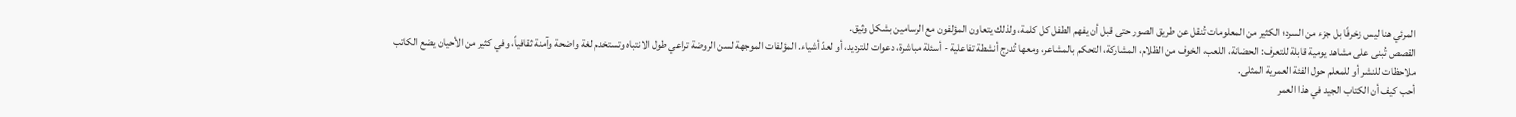المرئي هنا ليس زخرفًا بل جزء من السرد؛ الكثير من المعلومات تُنقل عن طريق الصور حتى قبل أن يفهم الطفل كل كلمة، ولذلك يتعاون المؤلفون مع الرسامين بشكل وثيق.
القصص تُبنى على مشاهد يومية قابلة للتعرف: الحضانة، اللعب، الخوف من الظلام، المشاركة، التحكم بالمشاعر، ومعها تُدرج أنشطة تفاعلية - أسئلة مباشرة، دعوات للترديد، أو لعدّ أشياء. المؤلفات الموجهة لسن الروضة تراعي طول الانتباه وتستخدم لغة واضحة وآمنة ثقافياً، وفي كثير من الأحيان يضع الكاتب ملاحظات للنشر أو للمعلم حول الفئة العمرية المثلى.
أحب كيف أن الكتاب الجيد في هذا العمر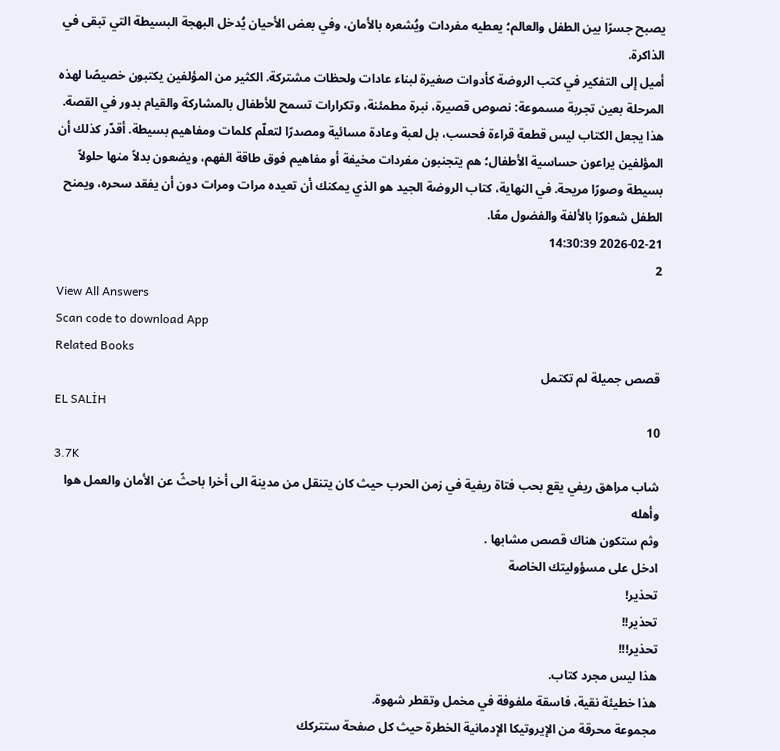يصبح جسرًا بين الطفل والعالم؛ يعطيه مفردات ويُشعره بالأمان، وفي بعض الأحيان يُدخل البهجة البسيطة التي تبقى في الذاكرة.
أميل إلى التفكير في كتب الروضة كأدوات صغيرة لبناء عادات ولحظات مشتركة. الكثير من المؤلفين يكتبون خصيصًا لهذه المرحلة بعين تجربة مسموعة: نصوص قصيرة، نبرة مطمئنة، وتكرارات تسمح للأطفال بالمشاركة والقيام بدور في القصة. هذا يجعل الكتاب ليس قطعة قراءة فحسب، بل لعبة وعادة مسائية ومصدرًا لتعلّم كلمات ومفاهيم بسيطة. أقدّر كذلك أن المؤلفين يراعون حساسية الأطفال؛ هم يتجنبون مفردات مخيفة أو مفاهيم فوق طاقة الفهم، ويضعون بدلاً منها حلولاً بسيطة وصورًا مريحة. في النهاية، كتاب الروضة الجيد هو الذي يمكنك أن تعيده مرات ومرات دون أن يفقد سحره، ويمنح الطفل شعورًا بالألفة والفضول معًا.
2026-02-21 14:30:39
2
View All Answers
Scan code to download App
Related Books
قصص جميلة لم تكتمل
EL SALİH
10
3.7K
شاب مراهق ريفي يقع بحب فتاة ريفية في زمن الحرب حيث كان يتنقل من مدينة الى أخرا باحثً عن الأمان والعمل هوا وأهله
وثم ستكون هناك قصص مشابها .
ادخل على مسؤوليتك الخاصة
تحذير!
تحذير!!
تحذير!!!
هذا ليس مجرد كتاب.
هذا خطيئة نقية، فاسقة ملفوفة في مخمل وتقطر شهوة.
مجموعة محرقة من الإيروتيكا الإدمانية الخطرة حيث كل صفحة ستتركك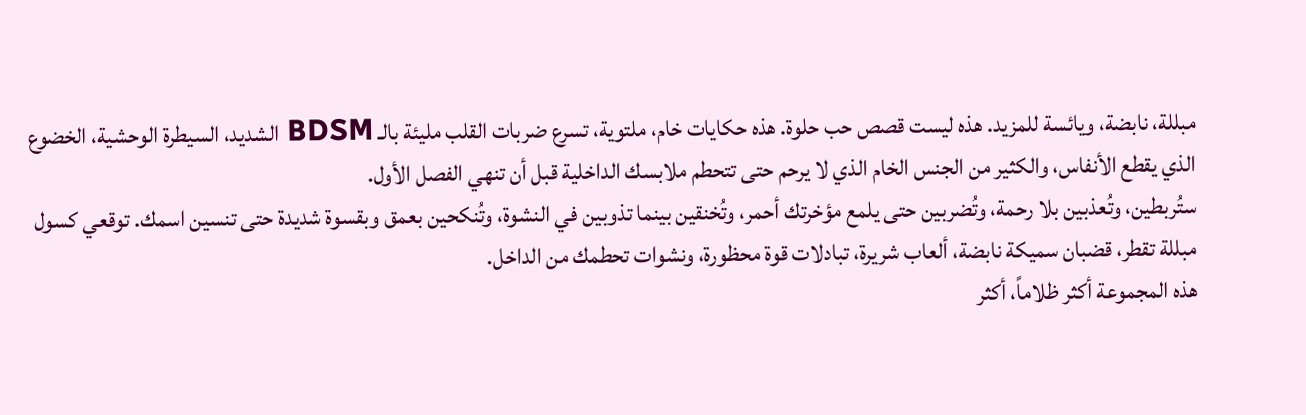مبللة، نابضة، ويائسة للمزيد. هذه ليست قصص حب حلوة. هذه حكايات خام، ملتوية، تسرع ضربات القلب مليئة بالـ BDSM الشديد، السيطرة الوحشية، الخضوع الذي يقطع الأنفاس، والكثير من الجنس الخام الذي لا يرحم حتى تتحطم ملابسك الداخلية قبل أن تنهي الفصل الأول.
ستُربطين، وتُعذبين بلا رحمة، وتُضربين حتى يلمع مؤخرتك أحمر، وتُخنقين بينما تذوبين في النشوة، وتُنكحين بعمق وبقسوة شديدة حتى تنسين اسمك. توقعي كسول مبللة تقطر، قضبان سميكة نابضة، ألعاب شريرة، تبادلات قوة محظورة، ونشوات تحطمك من الداخل.
هذه المجموعة أكثر ظلاماً، أكثر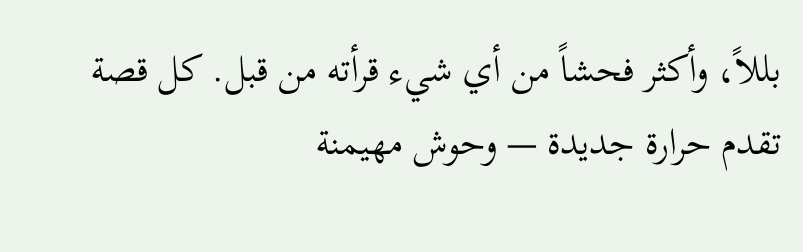بللاً، وأكثر فحشاً من أي شيء قرأته من قبل. كل قصة تقدم حرارة جديدة — وحوش مهيمنة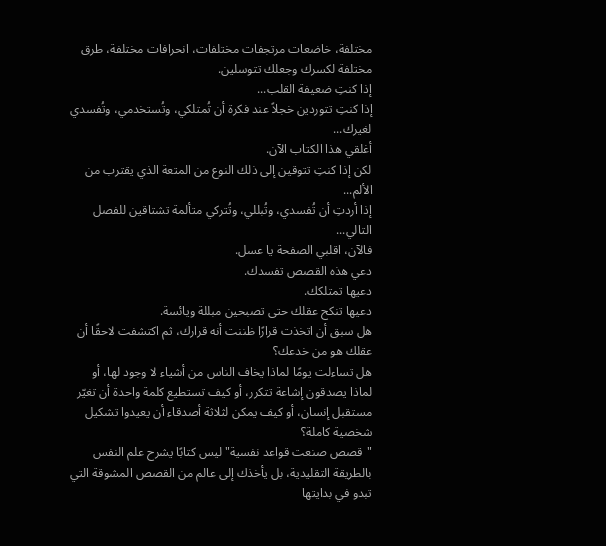مختلفة، خاضعات مرتجفات مختلفات، انحرافات مختلفة، طرق مختلفة لكسرك وجعلك تتوسلين.
إذا كنتِ ضعيفة القلب...
إذا كنتِ تتوردين خجلاً عند فكرة أن تُمتلكي، وتُستخدمي، وتُفسدي لغيرك...
أغلقي هذا الكتاب الآن.
لكن إذا كنتِ تتوقين إلى ذلك النوع من المتعة الذي يقترب من الألم...
إذا أردتِ أن تُفسدي، وتُبللي، وتُتركي متألمة تشتاقين للفصل التالي...
فالآن، اقلبي الصفحة يا عسل.
دعي هذه القصص تفسدك.
دعيها تمتلكك.
دعيها تنكح عقلك حتى تصبحين مبللة ويائسة.
هل سبق أن اتخذت قرارًا ظننت أنه قرارك، ثم اكتشفت لاحقًا أن عقلك هو من خدعك؟
هل تساءلت يومًا لماذا يخاف الناس من أشياء لا وجود لها، أو لماذا يصدقون إشاعة تتكرر، أو كيف تستطيع كلمة واحدة أن تغيّر مستقبل إنسان، أو كيف يمكن لثلاثة أصدقاء أن يعيدوا تشكيل شخصية كاملة؟
"قصص صنعت قواعد نفسية" ليس كتابًا يشرح علم النفس بالطريقة التقليدية، بل يأخذك إلى عالم من القصص المشوقة التي تبدو في بدايتها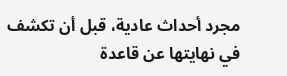مجرد أحداث عادية، قبل أن تكشف في نهايتها عن قاعدة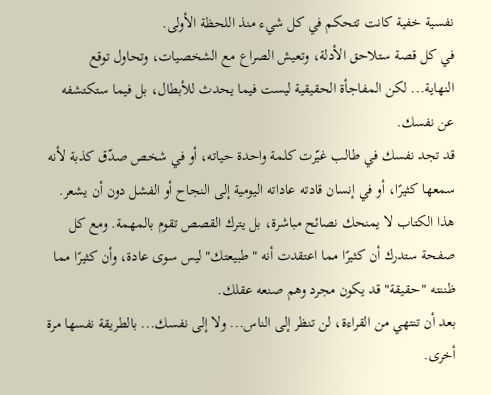نفسية خفية كانت تتحكم في كل شيء منذ اللحظة الأولى.
في كل قصة ستلاحق الأدلة، وتعيش الصراع مع الشخصيات، وتحاول توقع النهاية... لكن المفاجأة الحقيقية ليست فيما يحدث للأبطال، بل فيما ستكتشفه عن نفسك.
قد تجد نفسك في طالب غيّرت كلمة واحدة حياته، أو في شخص صدّق كذبة لأنه سمعها كثيرًا، أو في إنسان قادته عاداته اليومية إلى النجاح أو الفشل دون أن يشعر.
هذا الكتاب لا يمنحك نصائح مباشرة، بل يترك القصص تقوم بالمهمة. ومع كل صفحة ستدرك أن كثيرًا مما اعتقدت أنه "طبيعتك" ليس سوى عادة، وأن كثيرًا مما ظننته "حقيقة" قد يكون مجرد وهم صنعه عقلك.
بعد أن تنتهي من القراءة، لن تنظر إلى الناس... ولا إلى نفسك... بالطريقة نفسها مرة أخرى.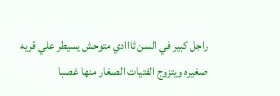راجل كبير في السن ثااادي متوحش يسيطر علي قريه صغيره ويتزوج الفتيات الصغار منها غصبا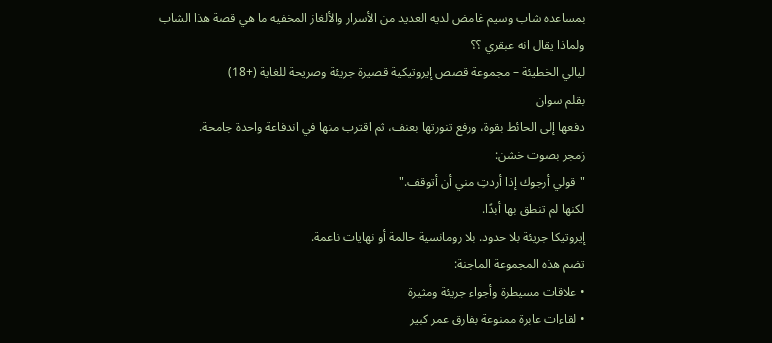بمساعده شاب وسيم غامض لديه العديد من الأسرار والألغاز المخفيه ما هي قصة هذا الشاب ولماذا يقال انه عبقري ؟؟
ليالي الخطيئة – مجموعة قصص إيروتيكية قصيرة جريئة وصريحة للغاية (+18)
بقلم سوان
دفعها إلى الحائط بقوة، ورفع تنورتها بعنف، ثم اقترب منها في اندفاعة واحدة جامحة.
زمجر بصوت خشن:
"قولي أرجوك إذا أردتِ مني أن أتوقف."
لكنها لم تنطق بها أبدًا.
إيروتيكا جريئة بلا حدود. بلا رومانسية حالمة أو نهايات ناعمة.
تضم هذه المجموعة الماجنة:
• علاقات مسيطرة وأجواء جريئة ومثيرة
• لقاءات عابرة ممنوعة بفارق عمر كبير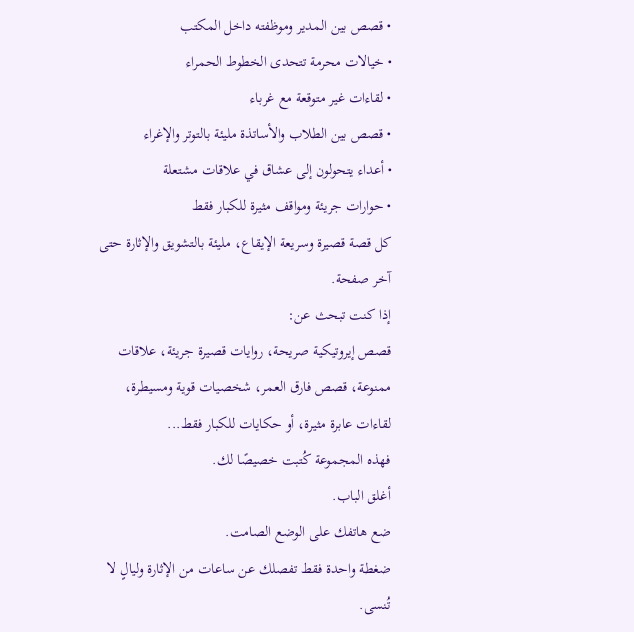• قصص بين المدير وموظفته داخل المكتب
• خيالات محرمة تتحدى الخطوط الحمراء
• لقاءات غير متوقعة مع غرباء
• قصص بين الطلاب والأساتذة مليئة بالتوتر والإغراء
• أعداء يتحولون إلى عشاق في علاقات مشتعلة
• حوارات جريئة ومواقف مثيرة للكبار فقط
كل قصة قصيرة وسريعة الإيقاع، مليئة بالتشويق والإثارة حتى آخر صفحة.
إذا كنت تبحث عن:
قصص إيروتيكية صريحة، روايات قصيرة جريئة، علاقات ممنوعة، قصص فارق العمر، شخصيات قوية ومسيطرة، لقاءات عابرة مثيرة، أو حكايات للكبار فقط...
فهذه المجموعة كُتبت خصيصًا لك.
أغلق الباب.
ضع هاتفك على الوضع الصامت.
ضغطة واحدة فقط تفصلك عن ساعات من الإثارة وليالٍ لا تُنسى.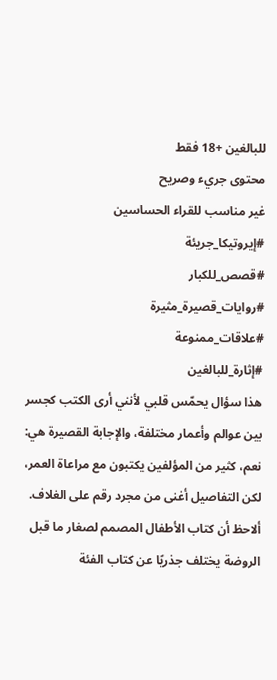للبالغين +18 فقط
محتوى جريء وصريح
غير مناسب للقراء الحساسين
#إيروتيكا_جريئة
#قصص_للكبار
#روايات_قصيرة_مثيرة
#علاقات_ممنوعة
#إثارة_للبالغين
هذا سؤال يحمّس قلبي لأنني أرى الكتب كجسر بين عوالم وأعمار مختلفة، والإجابة القصيرة هي: نعم، كثير من المؤلفين يكتبون مع مراعاة العمر، لكن التفاصيل أغنى من مجرد رقم على الغلاف.
ألاحظ أن كتاب الأطفال المصمم لصغار ما قبل الروضة يختلف جذريًا عن كتاب الفئة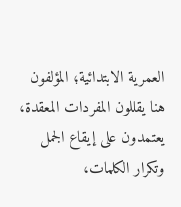العمرية الابتدائية؛ المؤلفون هنا يقللون المفردات المعقدة، يعتمدون على إيقاع الجمل وتكرار الكلمات،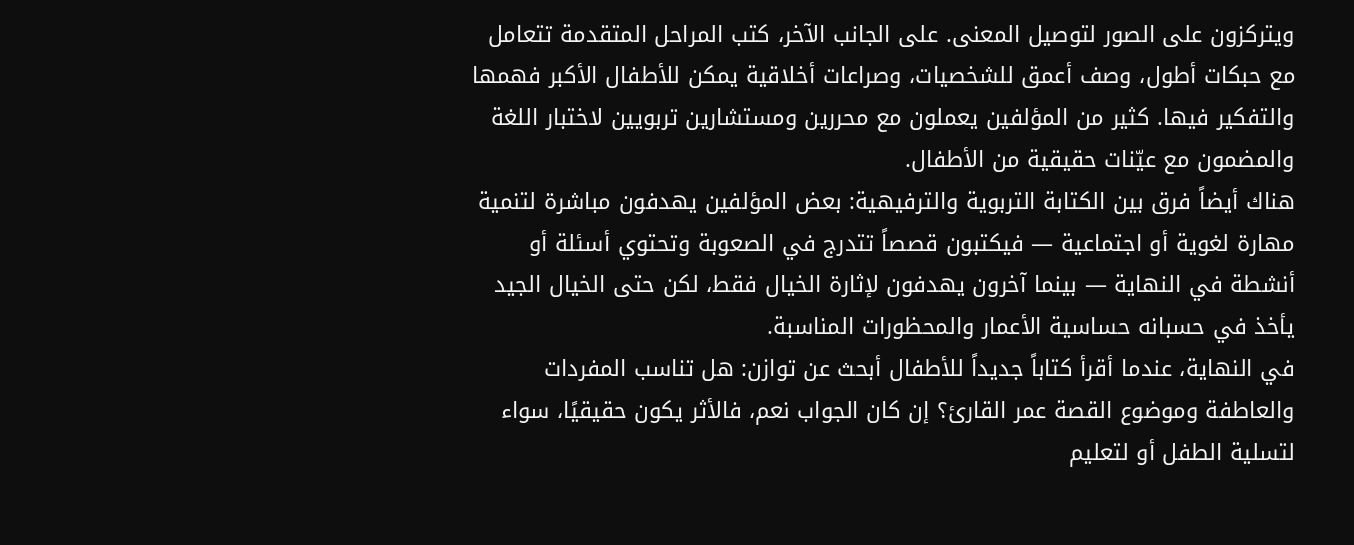ويتركزون على الصور لتوصيل المعنى. على الجانب الآخر، كتب المراحل المتقدمة تتعامل مع حبكات أطول، وصف أعمق للشخصيات، وصراعات أخلاقية يمكن للأطفال الأكبر فهمها والتفكير فيها. كثير من المؤلفين يعملون مع محررين ومستشارين تربويين لاختبار اللغة والمضمون مع عيّنات حقيقية من الأطفال.
هناك أيضاً فرق بين الكتابة التربوية والترفيهية: بعض المؤلفين يهدفون مباشرة لتنمية مهارة لغوية أو اجتماعية — فيكتبون قصصاً تتدرج في الصعوبة وتحتوي أسئلة أو أنشطة في النهاية — بينما آخرون يهدفون لإثارة الخيال فقط، لكن حتى الخيال الجيد يأخذ في حسبانه حساسية الأعمار والمحظورات المناسبة.
في النهاية، عندما أقرأ كتاباً جديداً للأطفال أبحث عن توازن: هل تناسب المفردات والعاطفة وموضوع القصة عمر القارئ؟ إن كان الجواب نعم، فالأثر يكون حقيقيًا، سواء لتسلية الطفل أو لتعليم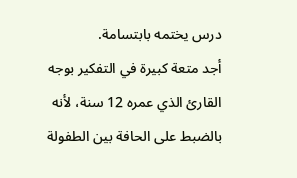درس يختمه بابتسامة.
أجد متعة كبيرة في التفكير بوجه القارئ الذي عمره 12 سنة، لأنه بالضبط على الحافة بين الطفولة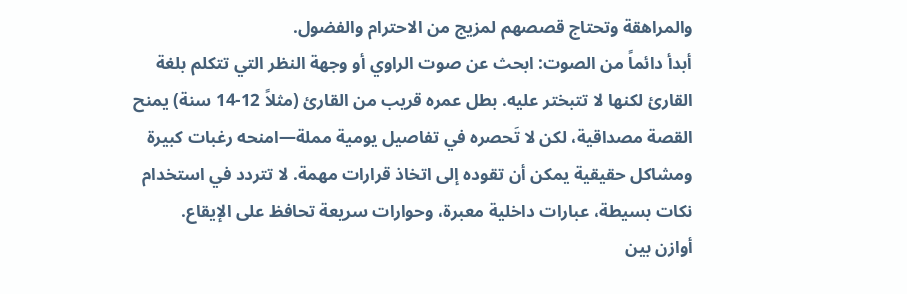والمراهقة وتحتاج قصصهم لمزيج من الاحترام والفضول.
أبدأ دائماً من الصوت: ابحث عن صوت الراوي أو وجهة النظر التي تتكلم بلغة القارئ لكنها لا تتبختر عليه. بطل عمره قريب من القارئ (مثلاً 12-14 سنة) يمنح القصة مصداقية، لكن لا تَحصره في تفاصيل يومية مملة—امنحه رغبات كبيرة ومشاكل حقيقية يمكن أن تقوده إلى اتخاذ قرارات مهمة. لا تتردد في استخدام نكات بسيطة، عبارات داخلية معبرة، وحوارات سريعة تحافظ على الإيقاع.
أوازن بين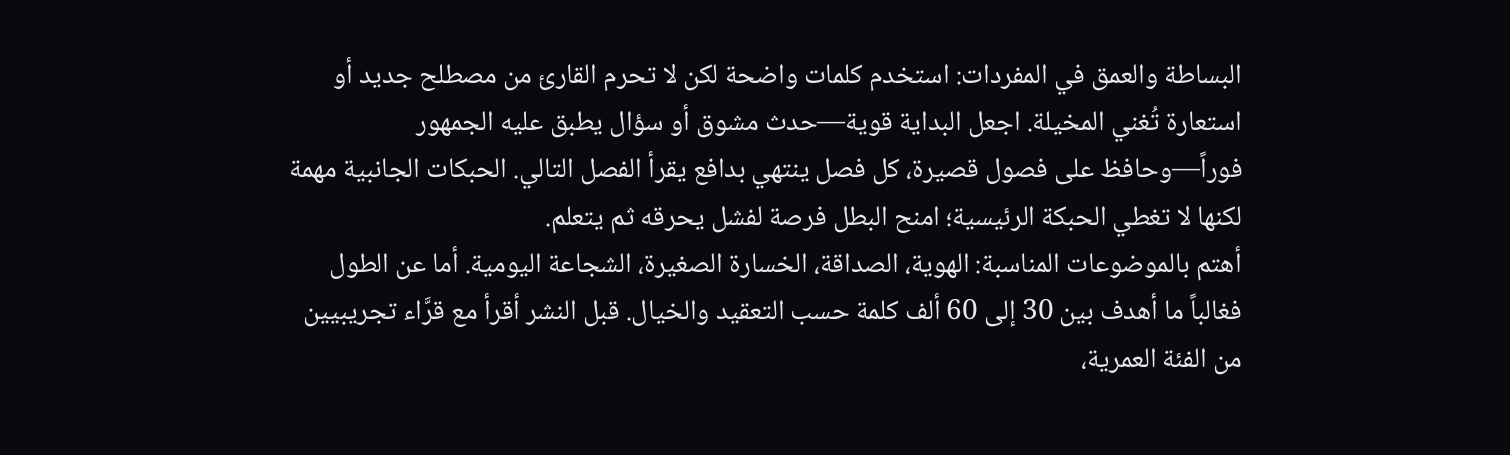البساطة والعمق في المفردات: استخدم كلمات واضحة لكن لا تحرم القارئ من مصطلح جديد أو استعارة تُغني المخيلة. اجعل البداية قوية—حدث مشوق أو سؤال يطبق عليه الجمهور فوراً—وحافظ على فصول قصيرة، كل فصل ينتهي بدافع يقرأ الفصل التالي. الحبكات الجانبية مهمة لكنها لا تغطي الحبكة الرئيسية؛ امنح البطل فرصة لفشل يحرقه ثم يتعلم.
أهتم بالموضوعات المناسبة: الهوية، الصداقة، الخسارة الصغيرة، الشجاعة اليومية. أما عن الطول فغالباً ما أهدف بين 30 إلى 60 ألف كلمة حسب التعقيد والخيال. قبل النشر أقرأ مع قرَّاء تجريبيين من الفئة العمرية،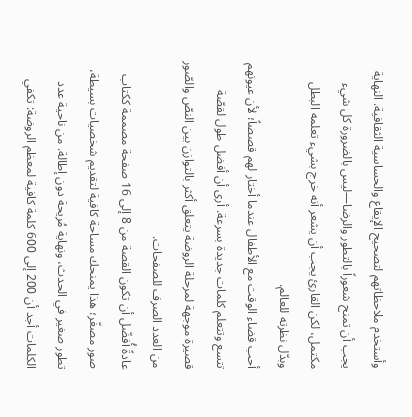وأستخدم ملاحظاتهم لتصحيح الإيقاع والحساسية الثقافية. النهاية يجب أن تمنح شعوراً بالتطور والرضا—ليس بالضرورة كل شيء مكتمل، لكن القارئ يجب أن يشعر أنه خرج بشيء تعلمه البطل وبدّل نظرته للعالم.
أحب قضاء الوقت مع الأطفال عندما أختار لهم قصصاً؛ لأن عيونهم تتسع وتتعلم كلمات جديدة بسرعة. أرى أن أفضل طول لقصّة قصيرة موجهة لمرحلة الروضة يتعلق أكثر بالتوازن بين النصّ والصّور من العدد الصرف للصفحات.
عادةً أُفضّل أن تكون القصة من 8 إلى 16 صفحة مصممة ككتاب صور مصغّر؛ هذا يمنحك مساحة كافية لتقديم شخصيات بسيطة، تطور صغير في الحدث، ونهاية مُريحة دون إطالة. من ناحية عدد الكلمات أجد أن 200 إلى 600 كلمة كافية لمعظم الروضة: تكفي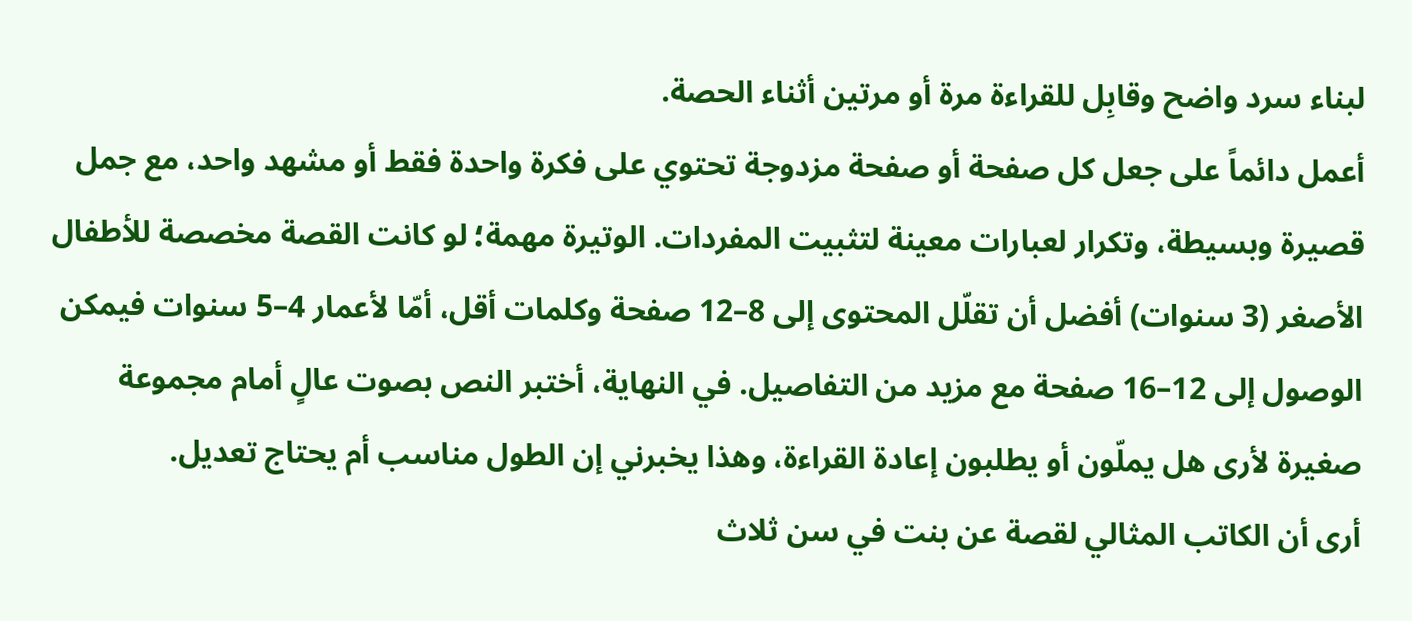لبناء سرد واضح وقابِل للقراءة مرة أو مرتين أثناء الحصة.
أعمل دائماً على جعل كل صفحة أو صفحة مزدوجة تحتوي على فكرة واحدة فقط أو مشهد واحد، مع جمل قصيرة وبسيطة، وتكرار لعبارات معينة لتثبيت المفردات. الوتيرة مهمة؛ لو كانت القصة مخصصة للأطفال الأصغر (3 سنوات) أفضل أن تقلّل المحتوى إلى 8–12 صفحة وكلمات أقل، أمّا لأعمار 4–5 سنوات فيمكن الوصول إلى 12–16 صفحة مع مزيد من التفاصيل. في النهاية، أختبر النص بصوت عالٍ أمام مجموعة صغيرة لأرى هل يملّون أو يطلبون إعادة القراءة، وهذا يخبرني إن الطول مناسب أم يحتاج تعديل.
أرى أن الكاتب المثالي لقصة عن بنت في سن ثلاث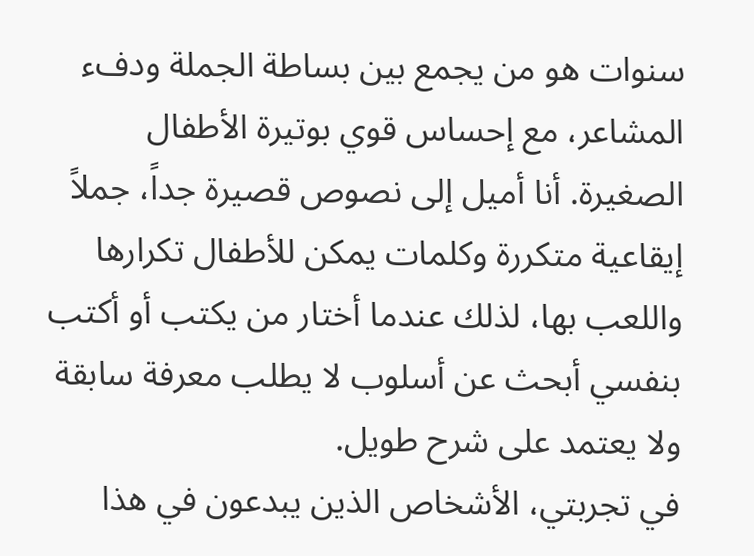سنوات هو من يجمع بين بساطة الجملة ودفء المشاعر، مع إحساس قوي بوتيرة الأطفال الصغيرة. أنا أميل إلى نصوص قصيرة جداً، جملاً إيقاعية متكررة وكلمات يمكن للأطفال تكرارها واللعب بها، لذلك عندما أختار من يكتب أو أكتب بنفسي أبحث عن أسلوب لا يطلب معرفة سابقة ولا يعتمد على شرح طويل.
في تجربتي، الأشخاص الذين يبدعون في هذا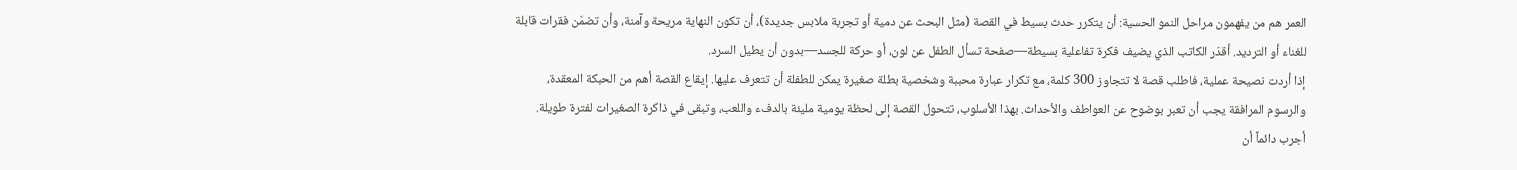العمر هم من يفهمون مراحل النمو الحسية: أن يتكرر حدث بسيط في القصة (مثل البحث عن دمية أو تجربة ملابس جديدة)، أن تكون النهاية مريحة وآمنة، وأن تضمّن فقرات قابلة للغناء أو الترديد. أقدّر الكاتب الذي يضيف فكرة تفاعلية بسيطة—صفحة تسأل الطفل عن لون، أو حركة للجسد—بدون أن يطيل السرد.
إذا أردت نصيحة عملية، فاطلب قصة لا تتجاوز 300 كلمة، مع تكرار عبارة محببة وشخصية بطلة صغيرة يمكن للطفلة أن تتعرف عليها. إيقاع القصة أهم من الحبكة المعقدة، والرسوم المرافقة يجب أن تعبر بوضوح عن العواطف والأحداث. بهذا الأسلوب، تتحول القصة إلى لحظة يومية مليئة بالدفء واللعب، وتبقى في ذاكرة الصغيرات لفترة طويلة.
أجرب دائماً أن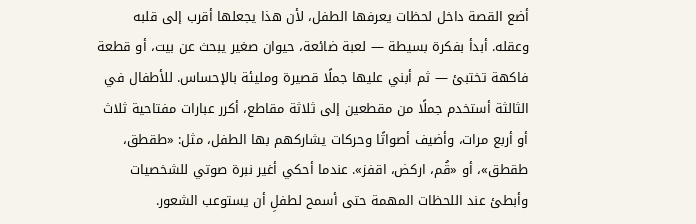أضع القصة داخل لحظات يعرفها الطفل، لأن هذا يجعلها أقرب إلى قلبه وعقله. أبدأ بفكرة بسيطة — لعبة ضائعة، حيوان صغير يبحث عن بيت، أو قطعة فاكهة تختبئ — ثم أبني عليها جملًا قصيرة ومليئة بالإحساس. للأطفال في الثالثة أستخدم جملًا من مقطعين إلى ثلاثة مقاطع، أكرر عبارات مفتاحية ثلاث أو أربع مرات، وأضيف أصواتًا وحركات يشاركهم بها الطفل، مثل: «طقطق، طقطق»، أو «قُم، اركض، اقفز». عندما أحكي أغير نبرة صوتي للشخصيات وأبطئ عند اللحظات المهمة حتى أسمح لطفلِ أن يستوعب الشعور.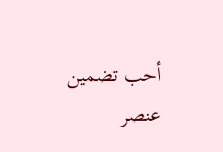أحب تضمين عنصر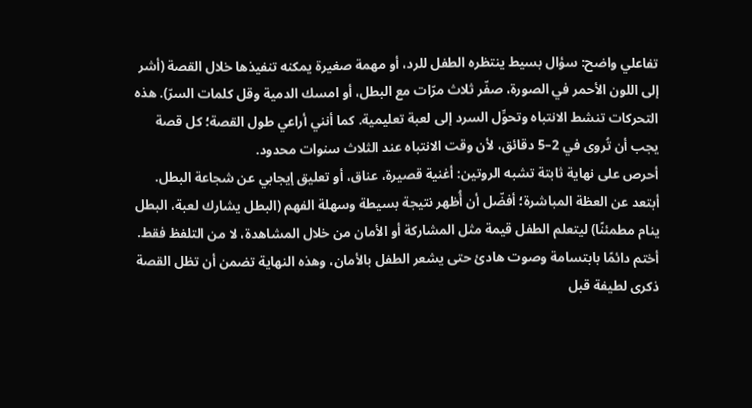تفاعلي واضح: سؤال بسيط ينتظره الطفل للرد، أو مهمة صغيرة يمكنه تنفيذها خلال القصة (أشر إلى اللون الأحمر في الصورة، صفّر ثلاث مرّات مع البطل، أو امسك الدمية وقل كلمات السرّ). هذه التحركات تنشط الانتباه وتحوِّل السرد إلى لعبة تعليمية. كما أنني أراعي طول القصة؛ كل قصة يجب أن تُروى في 2–5 دقائق، لأن وقت الانتباه عند الثلاث سنوات محدود.
أحرص على نهاية ثابتة تشبه الروتين: أغنية قصيرة، عناق، أو تعليق إيجابي عن شجاعة البطل. أبتعد عن العظة المباشرة؛ أفضّل أن أُظهر نتيجة بسيطة وسهلة الفهم (البطل يشارك لعبة، البطل ينام مطمئنًا) ليتعلم الطفل قيمة مثل المشاركة أو الأمان من خلال المشاهدة، لا من التلفظ فقط. أختم دائمًا بابتسامة وصوت هادئ حتى يشعر الطفل بالأمان، وهذه النهاية تضمن أن تظل القصة ذكرى لطيفة قبل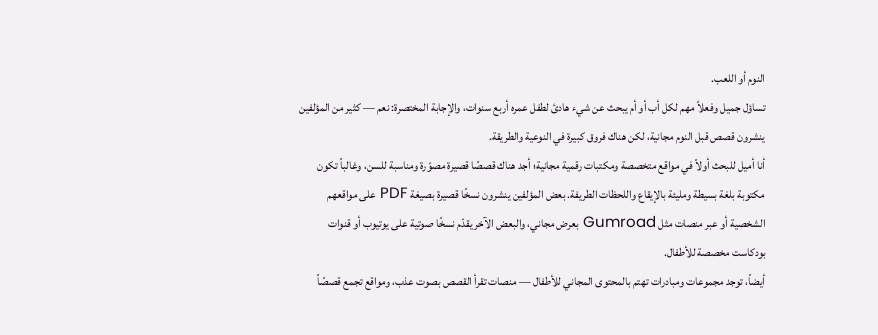النوم أو اللعب.
تساؤل جميل وفعلاً مهم لكل أب أو أم يبحث عن شيء هادئ لطفل عمره أربع سنوات، والإجابة المختصرة: نعم — كثير من المؤلفين ينشرون قصص قبل النوم مجانية، لكن هناك فروق كبيرة في النوعية والطريقة.
أنا أميل للبحث أولاً في مواقع متخصصة ومكتبات رقمية مجانية؛ أجد هناك قصصًا قصيرة مصوّرة ومناسبة للسن، وغالباً تكون مكتوبة بلغة بسيطة ومليئة بالإيقاع واللحظات الطريفة. بعض المؤلفين ينشرون نسخًا قصيرة بصيغة PDF على مواقعهم الشخصية أو عبر منصات مثل Gumroad بعرض مجاني، والبعض الآخر يقدّم نسخًا صوتية على يوتيوب أو قنوات بودكاست مخصصة للأطفال.
أيضاً، توجد مجموعات ومبادرات تهتم بالمحتوى المجاني للأطفال — منصات تقرأ القصص بصوت عذب، ومواقع تجمع قصصًاً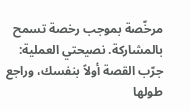مرخّصة بموجب رخصة تسمح بالمشاركة. نصيحتي العملية: جرّب القصة أولاً بنفسك، وراجع طولها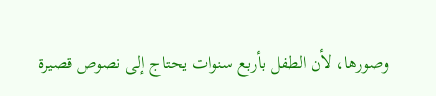وصورها، لأن الطفل بأربع سنوات يحتاج إلى نصوص قصيرة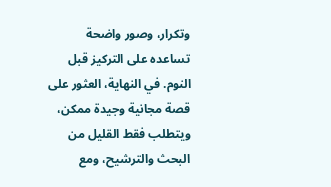وتكرار، وصور واضحة تساعده على التركيز قبل النوم. في النهاية، العثور على قصة مجانية وجيدة ممكن، ويتطلب فقط القليل من البحث والترشيح، ومع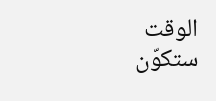الوقت ستكوّن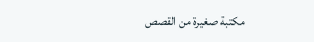مكتبة صغيرة من القصص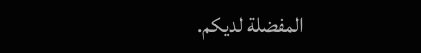المفضلة لديكم.